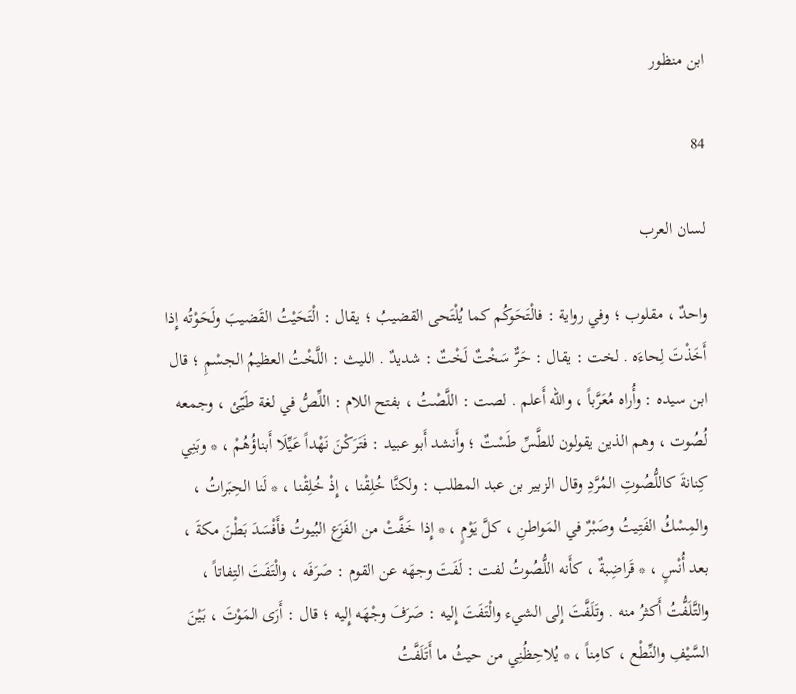ابن منظور

84

لسان العرب

واحدٌ ، مقلوب ؛ وفي رواية : فالْتَحَوكُم كما يُلْتَحى القضيبُ ؛ يقال : الْتَحَيْتُ القَضيبَ ولَحَوْتُه إِذا أَخَذْتَ لِحاءَه . لخت : يقال : حَرٌّ سَخْتٌ لَخْتٌ : شديدٌ . الليث : اللَّخْتُ العظيمُ الجسْمِ ؛ قال ابن سيده : وأُراه مُعَرَّباً ، والله أَعلم . لصت : اللَّصْتُ ، بفتح اللام : اللِّصُّ في لغة طَيّئ ، وجمعه لُصُوت ، وهم الذين يقولون للطَّسِّ طَسْتٌ ؛ وأَنشد أَبو عبيد : فَتَرَكْنَ نَهْداً عَيِّلَا أَبناؤُهُمْ ، * وبَنِي كِنانةَ كاللُّصُوتِ المُرَّدِ وقال الزبير بن عبد المطلب : ولكنَّا خُلِقْنا ، إِذْ خُلِقْنا ، * لَنا الحِبَراتُ ، والمِسْكُ الفَتِيتُ وصَبْرٌ في المَواطنِ ، كلَّ يَوْمٍ ، * إِذا خَفَّتْ من الفَزَع البُيوتُ فأَفْسَدَ بَطْنَ مكةَ ، بعد أُنْسٍ ، * قَراضِبةٌ ، كأَنه اللُّصُوتُ لفت : لَفَتَ وجهَه عن القوم : صَرَفَه ، والْتَفَتَ التِفاتاً ، والتَّلَفُّتُ أَكثرُ منه . وتَلَفَّتَ إِلى الشيء والْتَفَتَ إِليه : صَرَفَ وجْهَه إِليه ؛ قال : أَرَى المَوْتَ ، بَيْنَ السَّيْفِ والنِّطْع ، كامِناً ، * يُلاحِظُنِي من حيثُ ما أَتَلَفَّتُ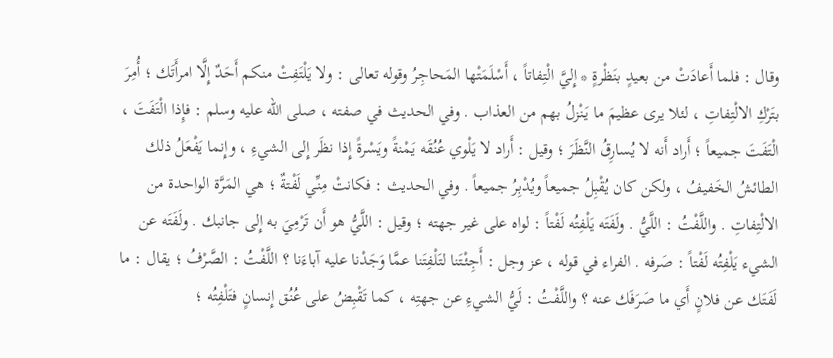وقال : فلما أَعادَتْ من بعيدٍ بنَظْرةٍ * إِليَّ الْتِفاتاً ، أَسْلَمَتْها المَحاجِرُ وقوله تعالى : ولا يَلْتَفِتْ منكم أَحَدٌ إِلَّا امرأَتَك ؛ أُمِرَ بتَرْكِ الالْتِفاتِ ، لئلا يرى عظيمَ ما يَنْزلُ بهم من العذاب . وفي الحديث في صفته ، صلى الله عليه وسلم : فإِذا الْتَفَتَ ، الْتَفَتَ جميعاً ؛ أَراد أَنه لا يُسارِقُ النَّظَرَ ؛ وقيل : أَراد لا يَلْوي عُنُقَه يَمْنةً ويَسْرةً إِذا نظَر إِلى الشيءِ ، وإِنما يَفْعَلُ ذلك الطائشُ الخَفيفُ ، ولكن كان يُقْبِلُ جميعاً ويُدْبِرُ جميعاً . وفي الحديث : فكانتْ مِنِّي لَفْتةٌ ؛ هي المَرَّة الواحدة من الالْتِفاتِ . واللَّفْتُ : اللَّيُّ . ولَفَتَه يَلْفِتُه لَفْتاً : لواه على غير جهته ؛ وقيل : اللَّيُّ هو أَن تَرْمِيَ به إِلى جانبك . ولَفَتَه عن الشيء يَلْفِتُه لَفْتاً : صَرفه . الفراء في قوله ، عز وجل : أَجِئْتَنا لتَلْفِتَنا عمَّا وَجَدْنا عليه آباءَنا ؟ اللَّفْتُ : الصَّرْفُ ؛ يقال : ما لَفَتَك عن فلانٍ أَي ما صَرَفَك عنه ؟ واللَّفْتُ : لَيُّ الشيءِ عن جهتِه ، كما تَقْبِضُ على عُنُق إِنسانٍ فتَلْفِتُه ؛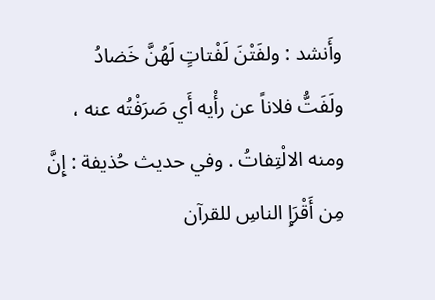وأَنشد : ولفَتْنَ لَفْتاتٍ لَهُنَّ خَضادُ ولَفَتُّ فلاناً عن رأْيه أَي صَرَفْتُه عنه ، ومنه الالْتِفاتُ . وفي حديث حُذيفة : إِنَّ مِن أَقْرَإِ الناسِ للقرآن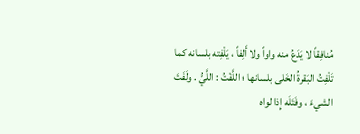مُنافِقاً لا يَدَعُ منه واواً ولا أَلِفاً ، يَلْفِته بلسانه كما تَلْفِتُ البَقرةُ الخَلى بلسانها ؛ اللَّفْتُ : اللَّيُّ . ولَفَتَ الشيءَ ، وفَتَلَه إِذا لواه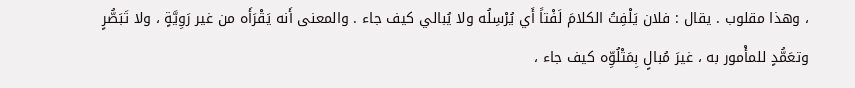، وهذا مقلوب . يقال : فلان يَلْفِتُ الكلامَ لَفْتاً أَي يُرْسِلُه ولا يُبالي كيف جاء . والمعنى أَنه يَقْرَأَه من غير رَوِيَّةٍ ، ولا تَبَصُّرٍ وتعَمُّدٍ للمأْمور به ، غيرَ مُبالٍ بِمَتْلُوِّه كيف جاء ،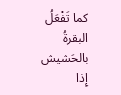كما تَفْعَلُ البقرةُ بالحَشيش إِذا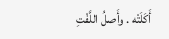أَكَلَتْه . وأَصلُ اللَّفْتِ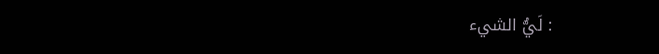: لَيُّ الشيء